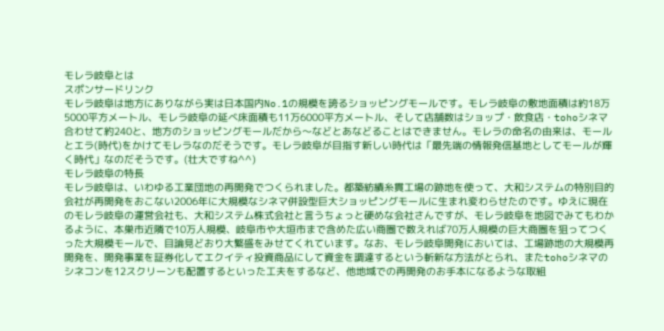モレラ岐阜とは
スポンサードリンク
モレラ岐阜は地方にありながら実は日本国内No.1の規模を誇るショッピングモールです。モレラ岐阜の敷地面積は約18万5000平方メートル、モレラ岐阜の延べ床面積も11万6000平方メートル、そして店舗数はショップ・飲食店・tohoシネマ合わせて約240と、地方のショッピングモールだから〜などとあなどることはできません。モレラの命名の由来は、モールとエラ(時代)をかけてモレラなのだそうです。モレラ岐阜が目指す新しい時代は「最先端の情報発信基地としてモールが輝く時代」なのだそうです。(壮大ですね^^)
モレラ岐阜の特長
モレラ岐阜は、いわゆる工業団地の再開発でつくられました。都築紡績糸貫工場の跡地を使って、大和システムの特別目的会社が再開発をおこない2006年に大規模なシネマ併設型巨大ショッピングモールに生まれ変わらせたのです。ゆえに現在のモレラ岐阜の運営会社も、大和システム株式会社と言うちょっと硬めな会社さんですが、モレラ岐阜を地図でみてもわかるように、本巣市近隣で10万人規模、岐阜市や大垣市まで含めた広い商圏で数えれば70万人規模の巨大商圏を狙ってつくった大規模モールで、目論見どおり大繁盛をみせてくれています。なお、モレラ岐阜開発においては、工場跡地の大規模再開発を、開発事業を証券化してエクイティ投資商品にして資金を調達するという斬新な方法がとられ、またtohoシネマのシネコンを12スクリーンも配置するといった工夫をするなど、他地域での再開発のお手本になるような取組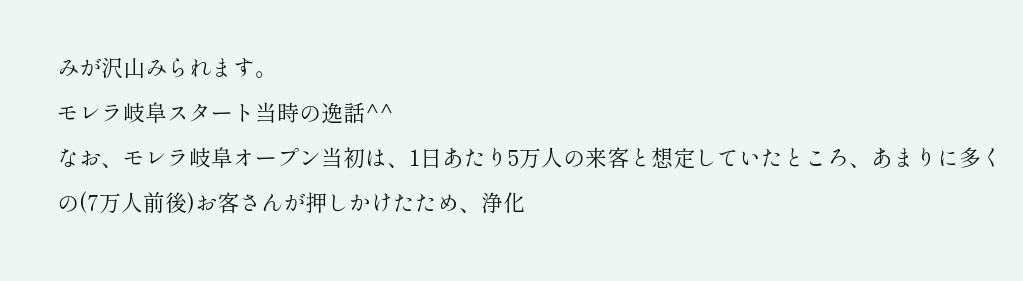みが沢山みられます。
モレラ岐阜スタート当時の逸話^^
なお、モレラ岐阜オープン当初は、1日あたり5万人の来客と想定していたところ、あまりに多くの(7万人前後)お客さんが押しかけたため、浄化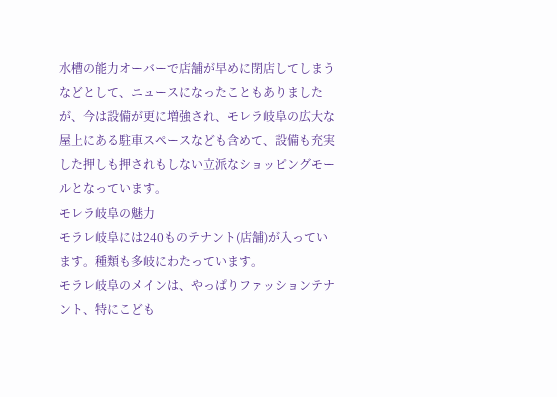水槽の能力オーバーで店舗が早めに閉店してしまうなどとして、ニュースになったこともありましたが、今は設備が更に増強され、モレラ岐阜の広大な屋上にある駐車スペースなども含めて、設備も充実した押しも押されもしない立派なショッピングモールとなっています。
モレラ岐阜の魅力
モラレ岐阜には240ものテナント(店舗)が入っています。種類も多岐にわたっています。
モラレ岐阜のメインは、やっぱりファッションテナント、特にこども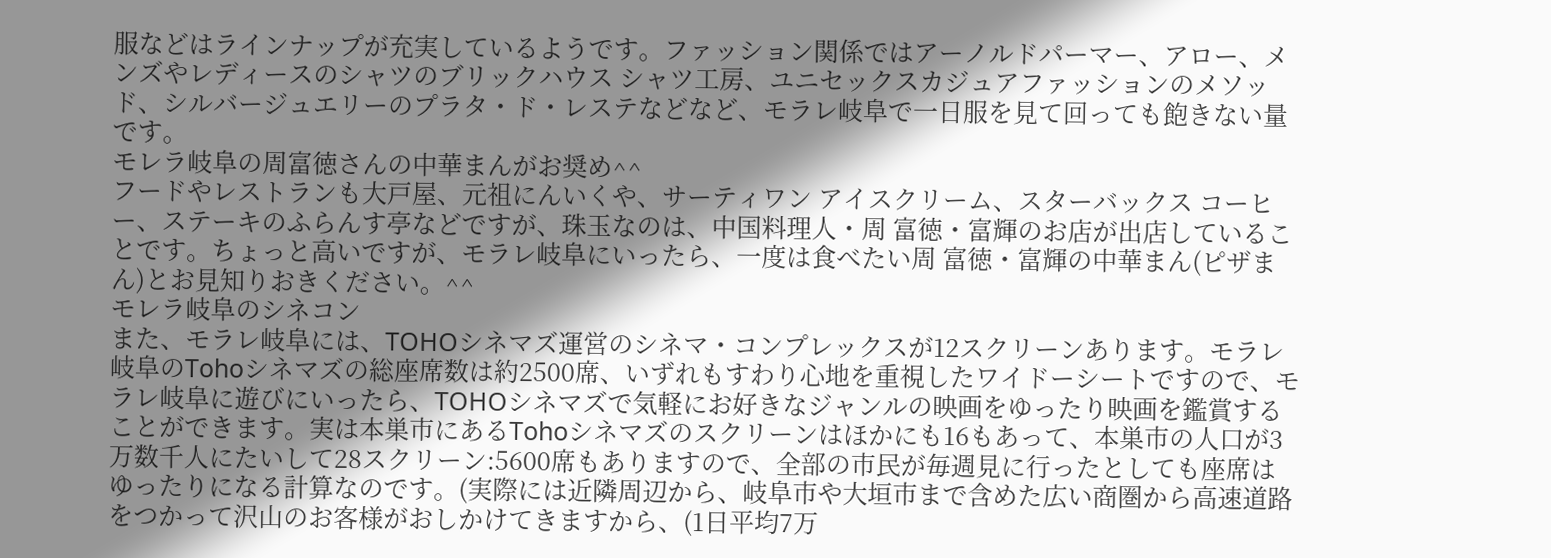服などはラインナップが充実しているようです。ファッション関係ではアーノルドパーマー、アロー、メンズやレディースのシャツのブリックハウス シャツ工房、ユニセックスカジュアファッションのメソッド、シルバージュエリーのプラタ・ド・レステなどなど、モラレ岐阜で一日服を見て回っても飽きない量です。
モレラ岐阜の周富徳さんの中華まんがお奨め^^
フードやレストランも大戸屋、元祖にんいくや、サーティワン アイスクリーム、スターバックス コーヒー、ステーキのふらんす亭などですが、珠玉なのは、中国料理人・周 富徳・富輝のお店が出店していることです。ちょっと高いですが、モラレ岐阜にいったら、一度は食べたい周 富徳・富輝の中華まん(ピザまん)とお見知りおきください。^^
モレラ岐阜のシネコン
また、モラレ岐阜には、TOHOシネマズ運営のシネマ・コンプレックスが12スクリーンあります。モラレ岐阜のTohoシネマズの総座席数は約2500席、いずれもすわり心地を重視したワイドーシートですので、モラレ岐阜に遊びにいったら、TOHOシネマズで気軽にお好きなジャンルの映画をゆったり映画を鑑賞することができます。実は本巣市にあるTohoシネマズのスクリーンはほかにも16もあって、本巣市の人口が3万数千人にたいして28スクリーン:5600席もありますので、全部の市民が毎週見に行ったとしても座席はゆったりになる計算なのです。(実際には近隣周辺から、岐阜市や大垣市まで含めた広い商圏から高速道路をつかって沢山のお客様がおしかけてきますから、(1日平均7万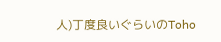人)丁度良いぐらいのToho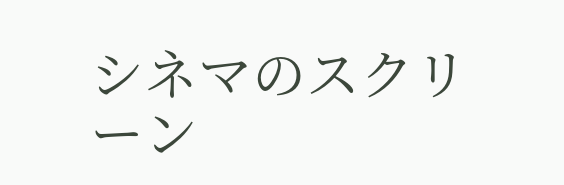シネマのスクリーン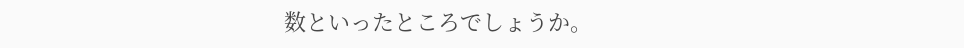数といったところでしょうか。